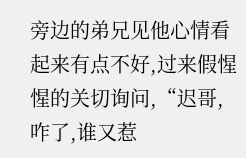旁边的弟兄见他心情看起来有点不好,过来假惺惺的关切询问,“迟哥,咋了,谁又惹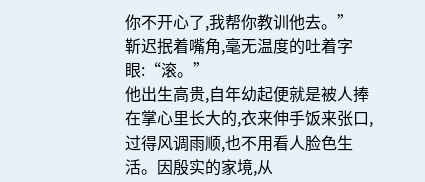你不开心了,我帮你教训他去。”
靳迟抿着嘴角,毫无温度的吐着字眼:“滚。”
他出生高贵,自年幼起便就是被人捧在掌心里长大的,衣来伸手饭来张口,过得风调雨顺,也不用看人脸色生活。因殷实的家境,从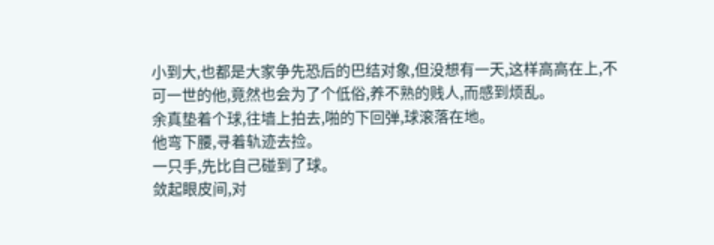小到大,也都是大家争先恐后的巴结对象,但没想有一天,这样高高在上,不可一世的他,竟然也会为了个低俗,养不熟的贱人,而感到烦乱。
余真垫着个球,往墙上拍去,啪的下回弹,球滚落在地。
他弯下腰,寻着轨迹去捡。
一只手,先比自己碰到了球。
敛起眼皮间,对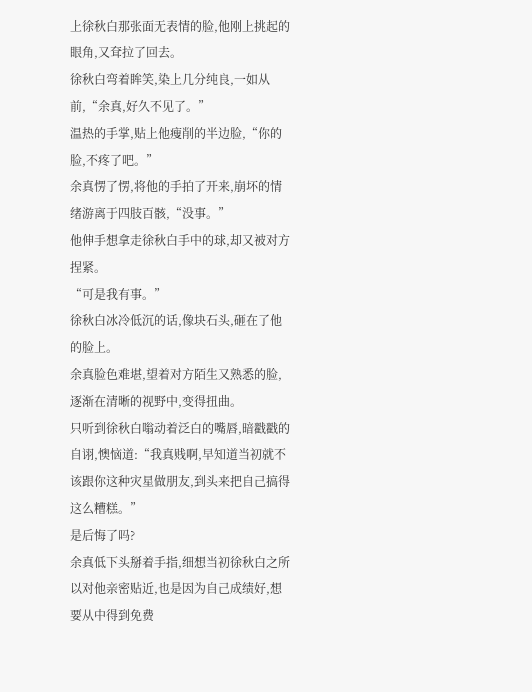上徐秋白那张面无表情的脸,他刚上挑起的眼角,又耷拉了回去。
徐秋白弯着眸笑,染上几分纯良,一如从前,“余真,好久不见了。”
温热的手掌,贴上他瘦削的半边脸,“你的脸,不疼了吧。”
余真愣了愣,将他的手拍了开来,崩坏的情绪游离于四肢百骸,“没事。”
他伸手想拿走徐秋白手中的球,却又被对方捏紧。
“可是我有事。”
徐秋白冰冷低沉的话,像块石头,砸在了他的脸上。
余真脸色难堪,望着对方陌生又熟悉的脸,逐渐在清晰的视野中,变得扭曲。
只听到徐秋白嗡动着泛白的嘴唇,暗戳戳的自诩,懊恼道:“我真贱啊,早知道当初就不该跟你这种灾星做朋友,到头来把自己搞得这么糟糕。”
是后悔了吗?
余真低下头掰着手指,细想当初徐秋白之所以对他亲密贴近,也是因为自己成绩好,想要从中得到免费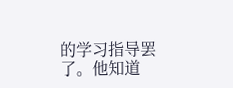的学习指导罢了。他知道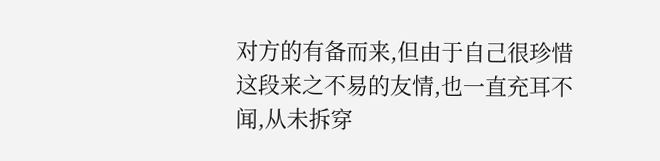对方的有备而来,但由于自己很珍惜这段来之不易的友情,也一直充耳不闻,从未拆穿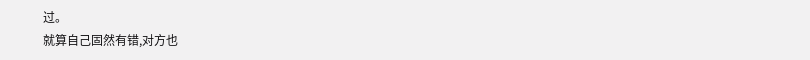过。
就算自己固然有错,对方也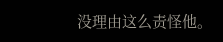没理由这么责怪他。